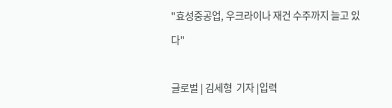"효성중공업, 우크라이나 재건 수주까지 늘고 있다"

글로벌 | 김세형  기자 |입력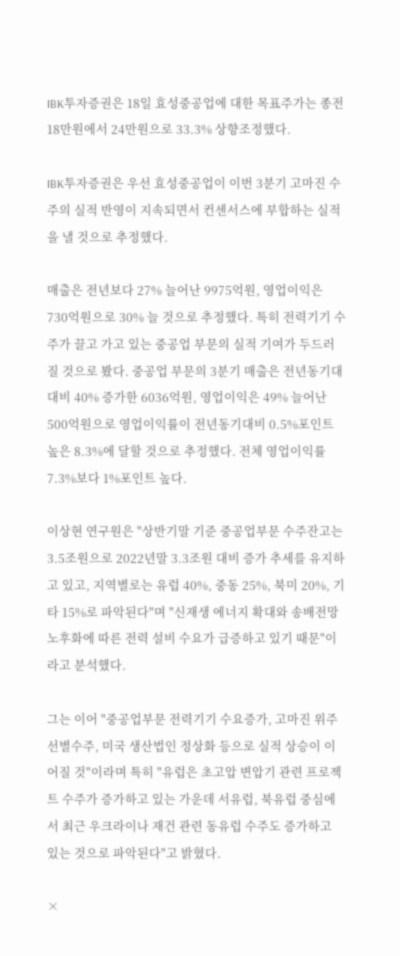IBK투자증권은 18일 효성중공업에 대한 목표주가는 종전 18만원에서 24만원으로 33.3% 상향조정했다.

IBK투자증권은 우선 효성중공업이 이번 3분기 고마진 수주의 실적 반영이 지속되면서 컨센서스에 부합하는 실적을 낼 것으로 추정했다.

매출은 전년보다 27% 늘어난 9975억원, 영업이익은 730억원으로 30% 늘 것으로 추정했다. 특히 전력기기 수주가 끌고 가고 있는 중공업 부문의 실적 기여가 두드러질 것으로 봤다. 중공업 부문의 3분기 매출은 전년동기대대비 40% 증가한 6036억원, 영업이익은 49% 늘어난 500억원으로 영업이익률이 전년동기대비 0.5%포인트 높은 8.3%에 달할 것으로 추정했다. 전체 영업이익률 7.3%보다 1%포인트 높다.

이상현 연구원은 "상반기말 기준 중공업부문 수주잔고는 3.5조원으로 2022년말 3.3조원 대비 증가 추세를 유지하고 있고, 지역별로는 유럽 40%, 중동 25%, 북미 20%, 기타 15%로 파악된다"며 "신재생 에너지 확대와 송배전망 노후화에 따른 전력 설비 수요가 급증하고 있기 때문"이라고 분석했다.

그는 이어 "중공업부문 전력기기 수요증가, 고마진 위주 선별수주, 미국 생산법인 정상화 등으로 실적 상승이 이어질 것"이라며 특히 "유럽은 초고압 변압기 관련 프로젝트 수주가 증가하고 있는 가운데 서유럽, 북유럽 중심에서 최근 우크라이나 재건 관련 동유럽 수주도 증가하고 있는 것으로 파악된다"고 밝혔다.

×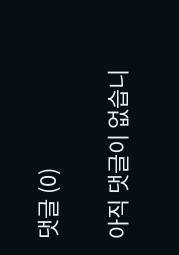댓글 (0)

아직 댓글이 없습니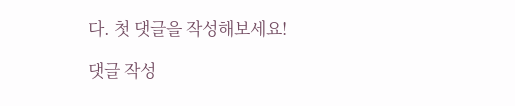다. 첫 댓글을 작성해보세요!

댓글 작성